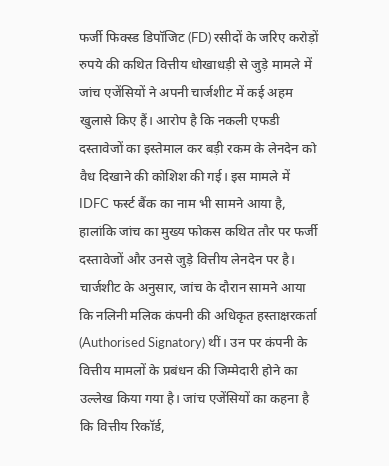फर्जी फिक्स्ड डिपॉजिट (FD) रसीदों के जरिए करोड़ों रुपये की कथित वित्तीय धोखाधड़ी से जुड़े मामले में जांच एजेंसियों ने अपनी चार्जशीट में कई अहम खुलासे किए हैं। आरोप है कि नकली एफडी दस्तावेजों का इस्तेमाल कर बड़ी रकम के लेनदेन को वैध दिखाने की कोशिश की गई। इस मामले में IDFC फर्स्ट बैंक का नाम भी सामने आया है, हालांकि जांच का मुख्य फोकस कथित तौर पर फर्जी दस्तावेजों और उनसे जुड़े वित्तीय लेनदेन पर है।
चार्जशीट के अनुसार, जांच के दौरान सामने आया कि नलिनी मलिक कंपनी की अधिकृत हस्ताक्षरकर्ता (Authorised Signatory) थीं। उन पर कंपनी के वित्तीय मामलों के प्रबंधन की जिम्मेदारी होने का उल्लेख किया गया है। जांच एजेंसियों का कहना है कि वित्तीय रिकॉर्ड,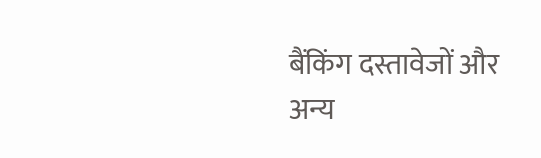बैंकिंग दस्तावेजों और अन्य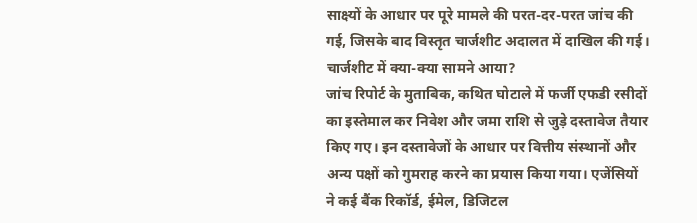साक्ष्यों के आधार पर पूरे मामले की परत-दर-परत जांच की गई, जिसके बाद विस्तृत चार्जशीट अदालत में दाखिल की गई।
चार्जशीट में क्या-क्या सामने आया?
जांच रिपोर्ट के मुताबिक, कथित घोटाले में फर्जी एफडी रसीदों का इस्तेमाल कर निवेश और जमा राशि से जुड़े दस्तावेज तैयार किए गए। इन दस्तावेजों के आधार पर वित्तीय संस्थानों और अन्य पक्षों को गुमराह करने का प्रयास किया गया। एजेंसियों ने कई बैंक रिकॉर्ड, ईमेल, डिजिटल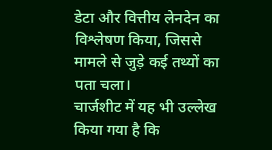डेटा और वित्तीय लेनदेन का विश्लेषण किया, जिससे मामले से जुड़े कई तथ्यों का पता चला।
चार्जशीट में यह भी उल्लेख किया गया है कि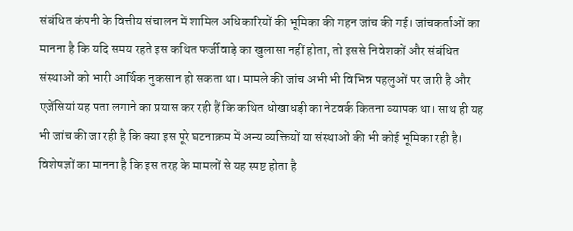संबंधित कंपनी के वित्तीय संचालन में शामिल अधिकारियों की भूमिका की गहन जांच की गई। जांचकर्ताओं का मानना है कि यदि समय रहते इस कथित फर्जीवाड़े का खुलासा नहीं होता, तो इससे निवेशकों और संबंधित संस्थाओं को भारी आर्थिक नुकसान हो सकता था। मामले की जांच अभी भी विभिन्न पहलुओं पर जारी है और एजेंसियां यह पता लगाने का प्रयास कर रही हैं कि कथित धोखाधड़ी का नेटवर्क कितना व्यापक था। साथ ही यह भी जांच की जा रही है कि क्या इस पूरे घटनाक्रम में अन्य व्यक्तियों या संस्थाओं की भी कोई भूमिका रही है।
विशेषज्ञों का मानना है कि इस तरह के मामलों से यह स्पष्ट होता है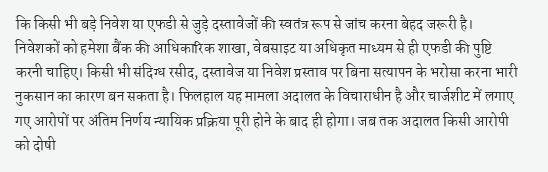कि किसी भी बड़े निवेश या एफडी से जुड़े दस्तावेजों की स्वतंत्र रूप से जांच करना बेहद जरूरी है। निवेशकों को हमेशा बैंक की आधिकारिक शाखा, वेबसाइट या अधिकृत माध्यम से ही एफडी की पुष्टि करनी चाहिए। किसी भी संदिग्ध रसीद, दस्तावेज या निवेश प्रस्ताव पर बिना सत्यापन के भरोसा करना भारी नुकसान का कारण बन सकता है। फिलहाल यह मामला अदालत के विचाराधीन है और चार्जशीट में लगाए गए आरोपों पर अंतिम निर्णय न्यायिक प्रक्रिया पूरी होने के बाद ही होगा। जब तक अदालत किसी आरोपी को दोषी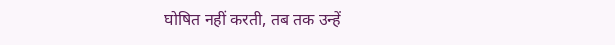घोषित नहीं करती, तब तक उन्हें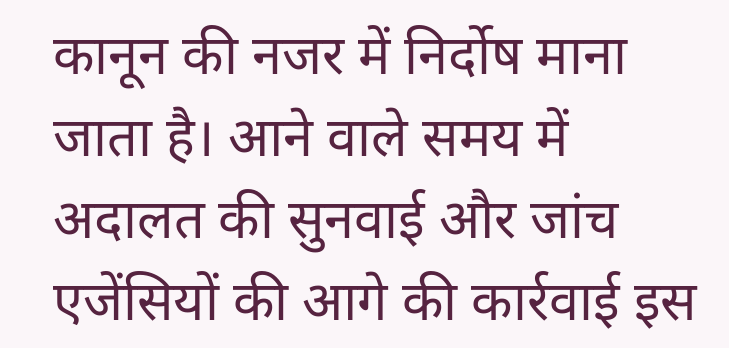कानून की नजर में निर्दोष माना जाता है। आने वाले समय में अदालत की सुनवाई और जांच एजेंसियों की आगे की कार्रवाई इस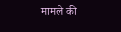मामले की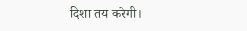दिशा तय करेगी।